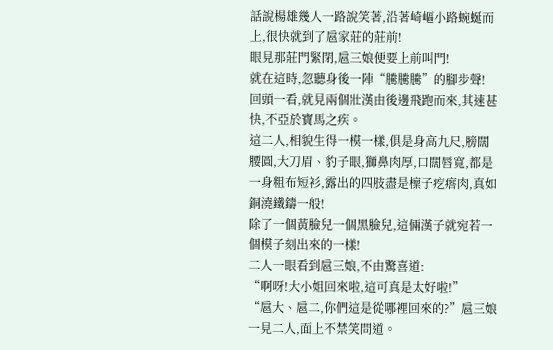話說楊雄幾人一路說笑著,沿著崎嶇小路蜿蜒而上,很快就到了扈家莊的莊前!
眼見那莊門緊閉,扈三娘便要上前叫門!
就在這時,忽聽身後一陣“騰騰騰”的腳步聲!
回頭一看,就見兩個壯漢由後邊飛跑而來,其速甚快,不亞於寶馬之疾。
這二人,相貌生得一模一樣,俱是身高九尺,膀闊腰圓,大刀眉、豹子眼,獅鼻肉厚,口闊唇寬,都是一身粗布短衫,露出的四肢盡是檁子疙瘩肉,真如銅澆鐵鑄一般!
除了一個黃臉兒一個黑臉兒,這倆漢子就宛若一個模子刻出來的一樣!
二人一眼看到扈三娘,不由驚喜道:
“啊呀!大小姐回來啦,這可真是太好啦!”
“扈大、扈二,你們這是從哪裡回來的?”扈三娘一見二人,面上不禁笑問道。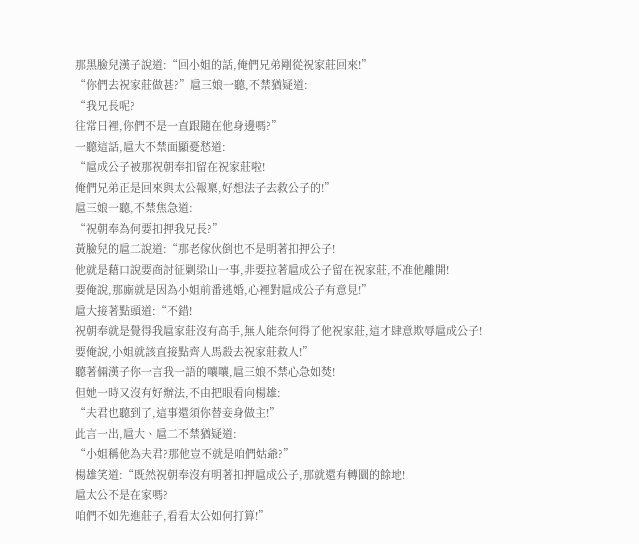那黑臉兒漢子說道:“回小姐的話,俺們兄弟剛從祝家莊回來!”
“你們去祝家莊做甚?”扈三娘一聽,不禁猶疑道:
“我兄長呢?
往常日裡,你們不是一直跟隨在他身邊嗎?”
一聽這話,扈大不禁面顯憂愁道:
“扈成公子被那祝朝奉扣留在祝家莊啦!
俺們兄弟正是回來與太公報稟,好想法子去救公子的!”
扈三娘一聽,不禁焦急道:
“祝朝奉為何要扣押我兄長?”
黃臉兒的扈二說道:“那老傢伙倒也不是明著扣押公子!
他就是藉口說要商討征剿梁山一事,非要拉著扈成公子留在祝家莊,不准他離開!
要俺說,那廝就是因為小姐前番逃婚,心裡對扈成公子有意見!”
扈大接著點頭道:“不錯!
祝朝奉就是覺得我扈家莊沒有高手,無人能奈何得了他祝家莊,這才肆意欺辱扈成公子!
要俺說,小姐就該直接點齊人馬殺去祝家莊救人!”
聽著倆漢子你一言我一語的嚷嚷,扈三娘不禁心急如焚!
但她一時又沒有好辦法,不由把眼看向楊雄:
“夫君也聽到了,這事還須你替妾身做主!”
此言一出,扈大、扈二不禁猶疑道:
“小姐稱他為夫君?那他豈不就是咱們姑爺?”
楊雄笑道:“既然祝朝奉沒有明著扣押扈成公子,那就還有轉圜的餘地!
扈太公不是在家嗎?
咱們不如先進莊子,看看太公如何打算!”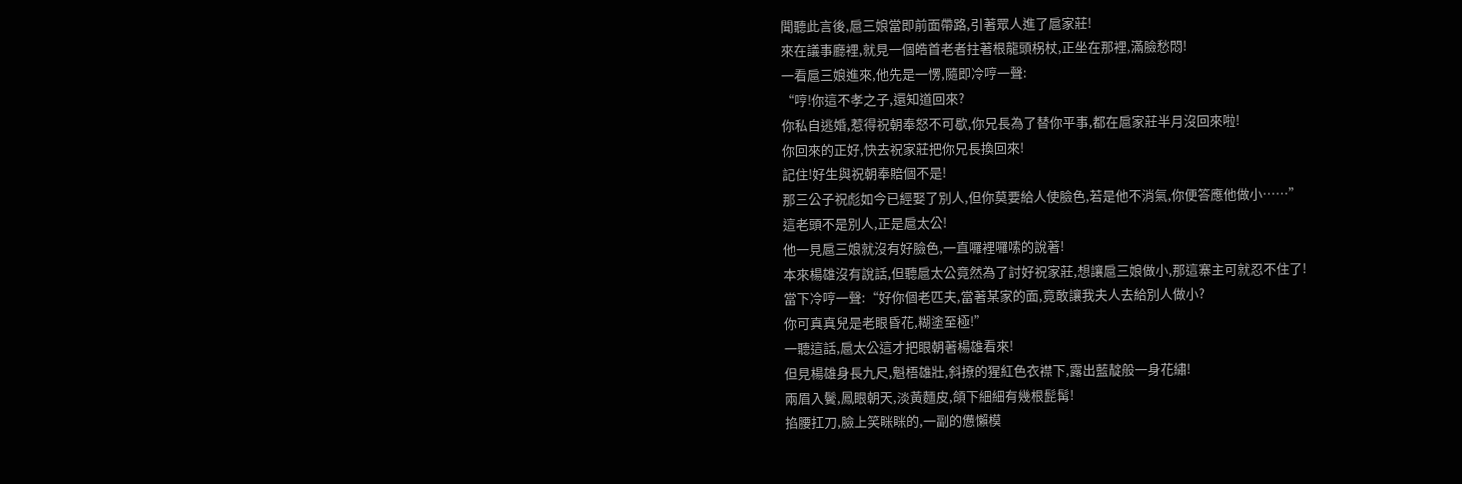聞聽此言後,扈三娘當即前面帶路,引著眾人進了扈家莊!
來在議事廳裡,就見一個皓首老者拄著根龍頭柺杖,正坐在那裡,滿臉愁悶!
一看扈三娘進來,他先是一愣,隨即冷哼一聲:
“哼!你這不孝之子,還知道回來?
你私自逃婚,惹得祝朝奉怒不可歇,你兄長為了替你平事,都在扈家莊半月沒回來啦!
你回來的正好,快去祝家莊把你兄長換回來!
記住!好生與祝朝奉賠個不是!
那三公子祝彪如今已經娶了別人,但你莫要給人使臉色,若是他不消氣,你便答應他做小……”
這老頭不是別人,正是扈太公!
他一見扈三娘就沒有好臉色,一直囉裡囉嗦的說著!
本來楊雄沒有說話,但聽扈太公竟然為了討好祝家莊,想讓扈三娘做小,那這寨主可就忍不住了!
當下冷哼一聲:“好你個老匹夫,當著某家的面,竟敢讓我夫人去給別人做小?
你可真真兒是老眼昏花,糊塗至極!”
一聽這話,扈太公這才把眼朝著楊雄看來!
但見楊雄身長九尺,魁梧雄壯,斜撩的猩紅色衣襟下,露出藍靛般一身花繡!
兩眉入鬢,鳳眼朝天,淡黃麵皮,頜下細細有幾根髭髯!
掐腰扛刀,臉上笑眯眯的,一副的憊懶模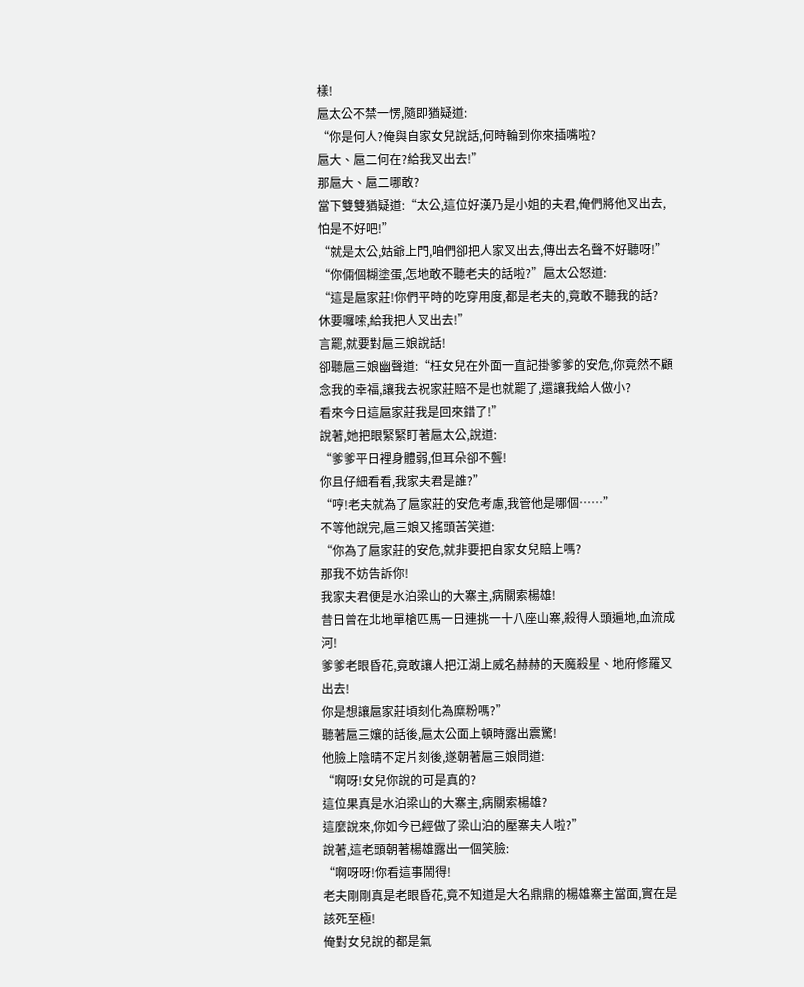樣!
扈太公不禁一愣,隨即猶疑道:
“你是何人?俺與自家女兒說話,何時輪到你來插嘴啦?
扈大、扈二何在?給我叉出去!”
那扈大、扈二哪敢?
當下雙雙猶疑道:“太公,這位好漢乃是小姐的夫君,俺們將他叉出去,怕是不好吧!”
“就是太公,姑爺上門,咱們卻把人家叉出去,傳出去名聲不好聽呀!”
“你倆個糊塗蛋,怎地敢不聽老夫的話啦?”扈太公怒道:
“這是扈家莊!你們平時的吃穿用度,都是老夫的,竟敢不聽我的話?
休要囉嗦,給我把人叉出去!”
言罷,就要對扈三娘說話!
卻聽扈三娘幽聲道:“枉女兒在外面一直記掛爹爹的安危,你竟然不顧念我的幸福,讓我去祝家莊賠不是也就罷了,還讓我給人做小?
看來今日這扈家莊我是回來錯了!”
說著,她把眼緊緊盯著扈太公,說道:
“爹爹平日裡身體弱,但耳朵卻不聾!
你且仔細看看,我家夫君是誰?”
“哼!老夫就為了扈家莊的安危考慮,我管他是哪個……”
不等他說完,扈三娘又搖頭苦笑道:
“你為了扈家莊的安危,就非要把自家女兒賠上嗎?
那我不妨告訴你!
我家夫君便是水泊梁山的大寨主,病關索楊雄!
昔日曾在北地單槍匹馬一日連挑一十八座山寨,殺得人頭遍地,血流成河!
爹爹老眼昏花,竟敢讓人把江湖上威名赫赫的天魔殺星、地府修羅叉出去!
你是想讓扈家莊頃刻化為糜粉嗎?”
聽著扈三孃的話後,扈太公面上頓時露出震驚!
他臉上陰晴不定片刻後,遂朝著扈三娘問道:
“啊呀!女兒你說的可是真的?
這位果真是水泊梁山的大寨主,病關索楊雄?
這麼說來,你如今已經做了梁山泊的壓寨夫人啦?”
說著,這老頭朝著楊雄露出一個笑臉:
“啊呀呀!你看這事鬧得!
老夫剛剛真是老眼昏花,竟不知道是大名鼎鼎的楊雄寨主當面,實在是該死至極!
俺對女兒說的都是氣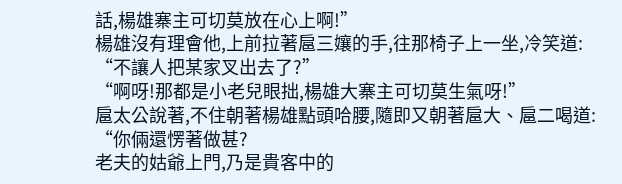話,楊雄寨主可切莫放在心上啊!”
楊雄沒有理會他,上前拉著扈三孃的手,往那椅子上一坐,冷笑道:
“不讓人把某家叉出去了?”
“啊呀!那都是小老兒眼拙,楊雄大寨主可切莫生氣呀!”
扈太公說著,不住朝著楊雄點頭哈腰,隨即又朝著扈大、扈二喝道:
“你倆還愣著做甚?
老夫的姑爺上門,乃是貴客中的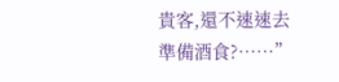貴客,還不速速去準備酒食?……”